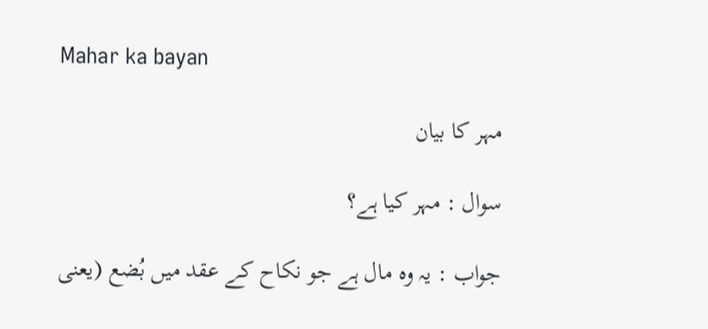Mahar ka bayan

مہر کا بیان

سوال : مہر کیا ہے؟

جواب : یہ وہ مال ہے جو نکاح کے عقد میں بُضع (یعنی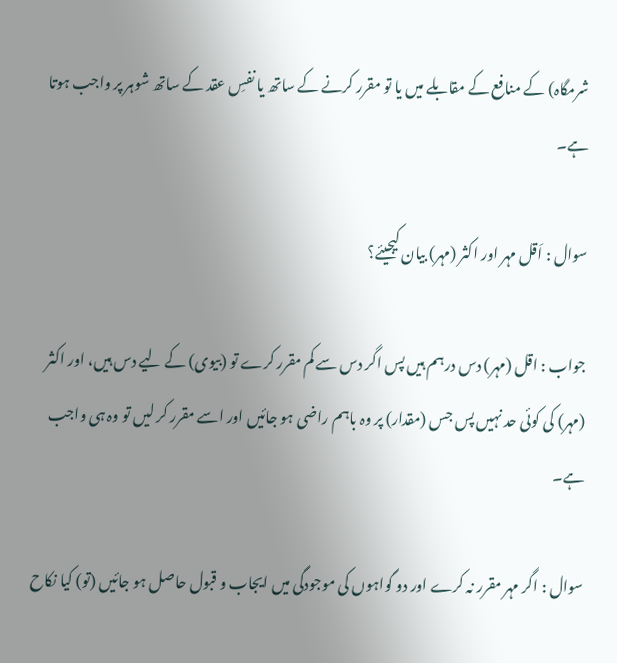شرمگاہ) کے منافع کے مقابلے میں یا تو مقرر کرنے کے ساتھ یا نفسِ عقد کے ساتھ شوہر پر واجب ہوتا ہے۔

سوال : اَقل مہر اور اکثر (مہر) بیان کیجیئے؟

جواب : اقل (مہر) دس درہم ہیں پس اگر دس سے کم مقرر کرے تو (بیوی) کے لیے دس ہیں، اور اکثر (مہر) کی کوئی حد نہیں پس جس (مقدار) پر وہ باہم راضی ہو جائیں اور اسے مقرر کر لیں تو وہ ہی واجب ہے۔

سوال : اگر مہر مقرر نہ کرے اور دو گواہوں کی موجودگی میں ایجاب و قبول حاصل ہو جائیں (تو) کیا نکاح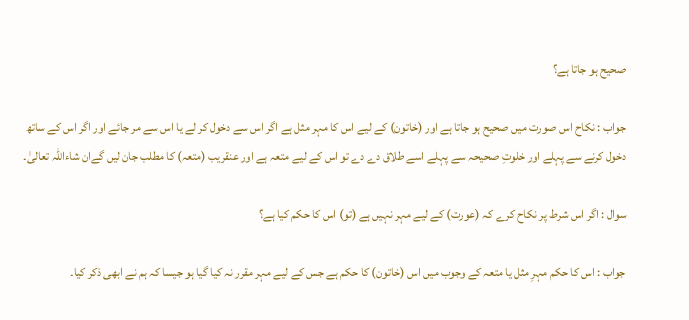صحیح ہو جاتا ہے؟

جواب : نکاح اس صورت میں صحیح ہو جاتا ہے اور (خاتون) کے لیے اس کا مہر مثل ہے اگر اس سے دخول کر لے یا اس سے مر جائے اور اگر اس کے ساتھ دخول کرنے سے پہلے اور خلوتِ صحیحہ سے پہلے اسے طلاق دے دے تو اس کے لیے متعہ ہے اور عنقریب (متعہ) کا مطلب جان لیں گےان شاءاللہ تعالیٰ۔

سوال : اگر اس شرط پر نکاح کرے کہ (عورت) کے لیے مہر نہیں ہے (تو) اس کا حکم کیا ہے؟

جواب : اس کا حکم مہرِ مثل یا متعہ کے وجوب میں اس (خاتون) کا حکم ہے جس کے لیے مہر مقرر نہ کیا گیا ہو جیسا کہ ہم نے ابھی ذکر کیا۔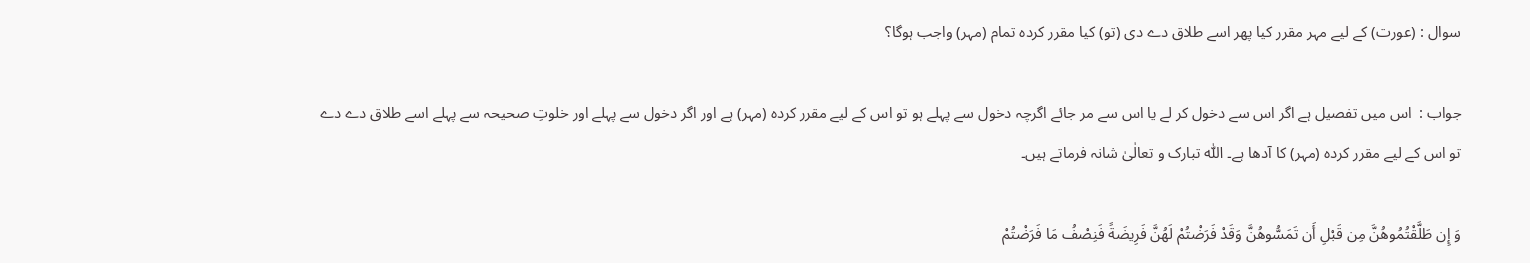سوال : (عورت) کے لیے مہر مقرر کیا پھر اسے طلاق دے دی (تو) کیا مقرر کردہ تمام (مہر) واجب ہوگا؟

جواب :  اس میں تفصیل ہے اگر اس سے دخول کر لے یا اس سے مر جائے اگرچہ دخول سے پہلے ہو تو اس کے لیے مقرر کردہ (مہر) ہے اور اگر دخول سے پہلے اور خلوتِ صحیحہ سے پہلے اسے طلاق دے دے تو اس کے لیے مقرر کردہ (مہر) کا آدھا ہے۔ اللّٰہ تبارک و تعالٰیٰ شانہ فرماتے ہیں۔

وَ إِن طَلَّقْتُمُوهُنَّ مِن قَبْلِ أَن تَمَسُّوهُنَّ وَقَدْ فَرَضْتُمْ لَهُنَّ فَرِيضَةً فَنِصْفُ مَا فَرَضْتُمْ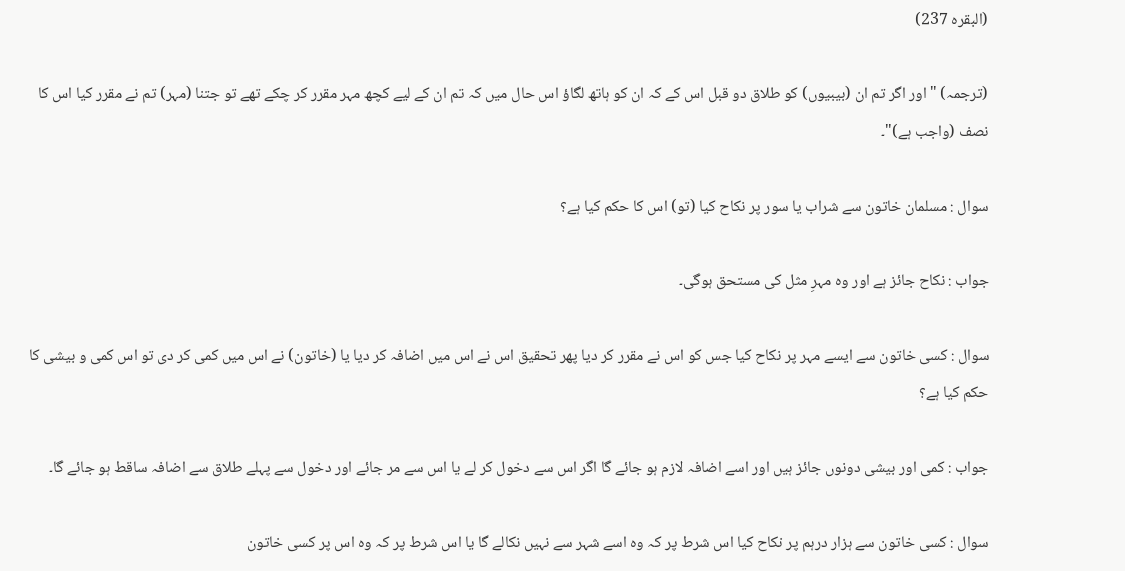(البقرہ 237)

(ترجمہ) "اور اگر تم ان (بیبیوں) کو طلاق دو قبل اس کے کہ ان کو ہاتھ لگاؤ اس حال میں کہ تم ان کے لیے کچھ مہر مقرر کر چکے تھے تو جتنا (مہر) تم نے مقرر کیا اس کا نصف (واجب ہے)"۔

سوال : مسلمان خاتون سے شراب یا سور پر نکاح کیا (تو) اس کا حکم کیا ہے؟

جواب : نکاح جائز ہے اور وہ مہرِ مثل کی مستحق ہوگی۔

سوال : کسی خاتون سے ایسے مہر پر نکاح کیا جس کو اس نے مقرر کر دیا پھر تحقیق اس نے اس میں اضافہ کر دیا یا (خاتون) نے اس میں کمی کر دی تو اس کمی و بیشی کا حکم کیا ہے؟

جواب : کمی اور بیشی دونوں جائز ہیں اور اسے اضافہ لازم ہو جائے گا اگر اس سے دخول کر لے یا اس سے مر جائے اور دخول سے پہلے طلاق سے اضافہ ساقط ہو جائے گا۔

سوال : کسی خاتون سے ہزار درہم پر نکاح کیا اس شرط پر کہ وہ اسے شہر سے نہیں نکالے گا یا اس شرط پر کہ وہ اس پر کسی خاتون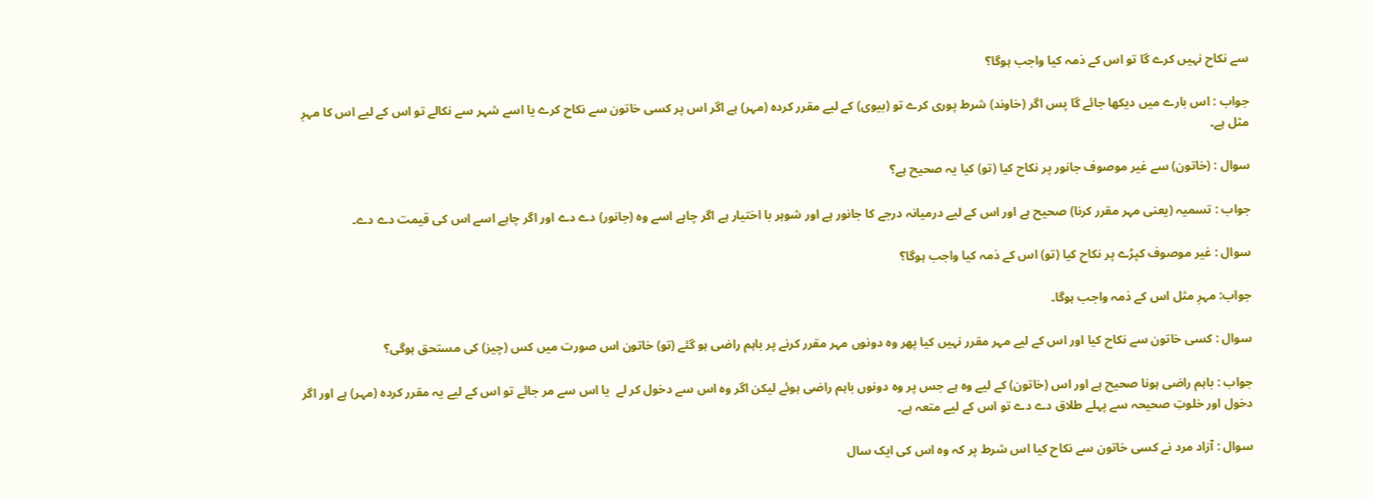سے نکاح نہیں کرے گا تو اس کے ذمہ کیا واجب ہوگا؟

جواب : اس بارے میں دیکھا جائے گا پس اگر (خاوند) شرط پوری کرے تو (بیوی) کے لیے مقرر کردہ (مہر) ہے اگر اس پر کسی خاتون سے نکاح کرے یا اسے شہر سے نکالے تو اس کے لیے اس کا مہرِ مثل ہے۔

سوال : (خاتون) سے غیر موصوف جانور پر نکاح کیا (تو) کیا یہ صحیح ہے؟

جواب : تسمیہ (یعنی مہر مقرر کرنا) صحیح ہے اور اس کے لیے درمیانہ درجے کا جانور ہے اور شوہر با اختیار ہے اگر چاہے اسے وہ (جانور) دے دے اور اگر چاہے اسے اس کی قیمت دے دے۔

سوال : غیر موصوف کپڑے پر نکاح کیا (تو) اس کے ذمہ کیا واجب ہوگا؟

جواب: مہرِ مثل اس کے ذمہ واجب ہوگا۔

سوال : کسی خاتون سے نکاح کیا اور اس کے لیے مہر مقرر نہیں کیا پھر وہ دونوں مہر مقرر کرنے پر باہم راضی ہو گئے (تو) خاتون اس صورت میں کس (چیز) کی مستحق ہوگی؟

جواب : باہم راضی ہونا صحیح ہے اور اس (خاتون) کے لیے وہ ہے جس پر وہ دونوں باہم راضی ہوئے لیکن اگر وہ اس سے دخول کر لے  یا اس سے مر جائے تو اس کے لیے یہ مقرر کردہ (مہر) ہے اور اگر دخول اور خلوتِ صحیحہ سے پہلے طلاق دے دے تو اس کے لیے متعہ ہے۔

سوال : آزاد مرد نے کسی خاتون سے نکاح کیا اس شرط پر کہ وہ اس کی ایک سال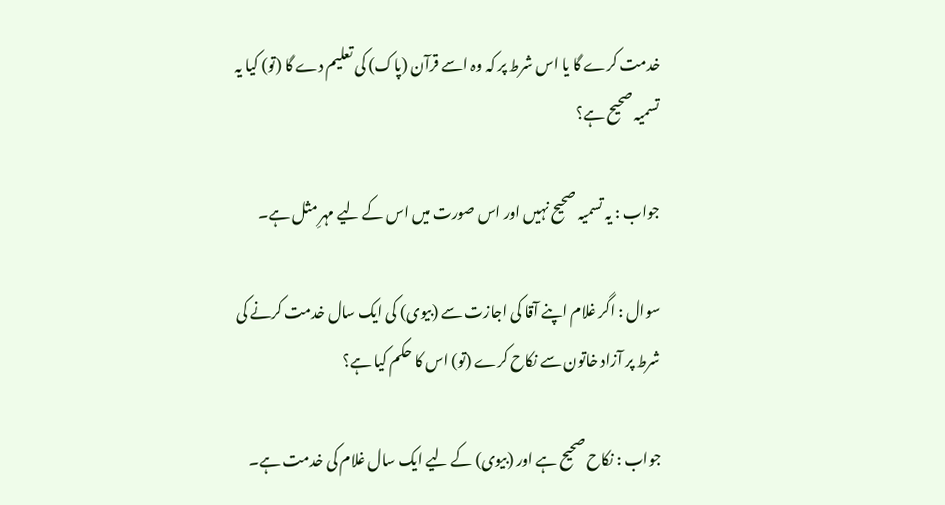خدمت کرے گا یا اس شرط پر کہ وہ اسے قرآن (پاک) کی تعلیم دے گا (تو) کیا یہ تسمیہ صحیح ہے؟

جواب : یہ تسمیہ صحیح نہیں اور اس صورت میں اس کے لیے مہرِ مثل ہے۔

سوال : اگر غلام اپنے آقا کی اجازت سے (بیوی) کی ایک سال خدمت کرنے کی شرط پر آزاد خاتون سے نکاح کرے (تو) اس کا حکم کیا ہے؟

جواب : نکاح صحیح ہے اور (بیوی) کے لیے ایک سال غلام کی خدمت ہے۔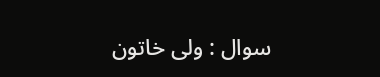سوال : ولی خاتون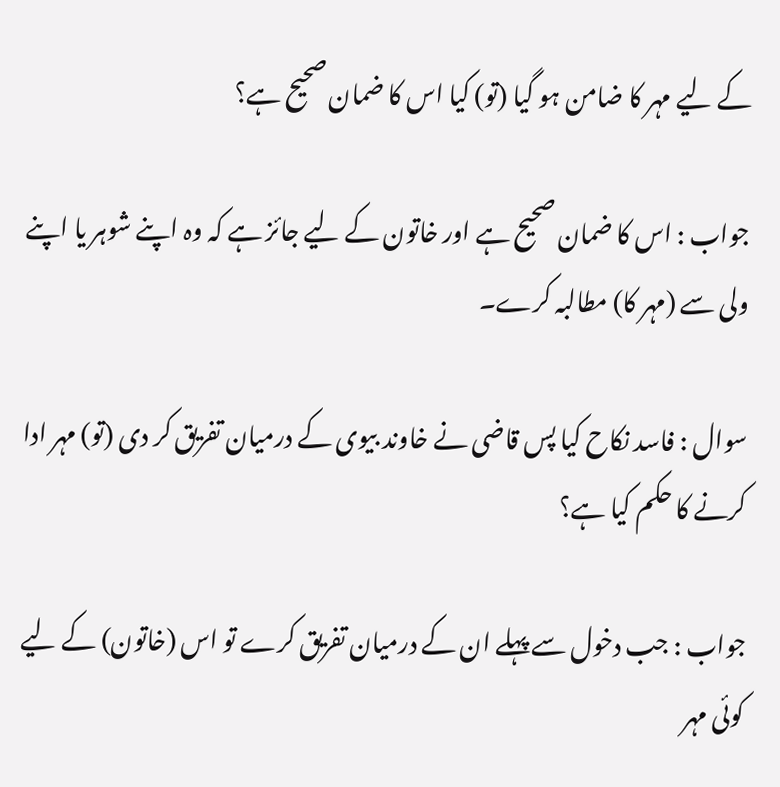کے لیے مہر کا ضامن ہو گیا (تو) کیا اس کا ضمان صحیح ہے؟

جواب : اس کا ضمان صحیح ہے اور خاتون کے لیے جائز ہے کہ وہ اپنے شوہر یا اپنے ولی سے (مہر کا) مطالبہ کرے۔

سوال : فاسد نکاح کیا پس قاضی نے خاوند بیوی کے درمیان تفریق کر دی (تو) مہر ادا کرنے کا حکم کیا ہے؟

جواب : جب دخول سے پہلے ان کے درمیان تفریق کرے تو اس (خاتون) کے لیے کوئی مہر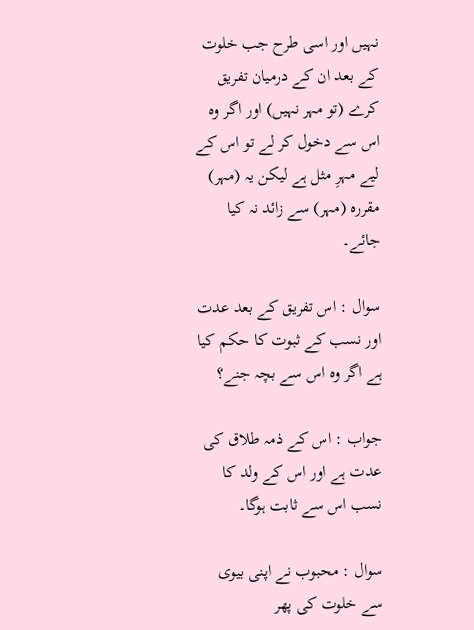نہیں اور اسی طرح جب خلوت کے بعد ان کے درمیان تفریق کرے (تو مہر نہیں) اور اگر وہ اس سے دخول کر لے تو اس کے لیے مہرِ مثل ہے لیکن یہ (مہر) مقررہ (مہر) سے زائد نہ کیا جائے۔

سوال : اس تفریق کے بعد عدت اور نسب کے ثبوت کا حکم کیا ہے اگر وہ اس سے بچہ جنے؟

جواب : اس کے ذمہ طلاق کی عدت ہے اور اس کے ولد کا نسب اس سے ثابت ہوگا۔

سوال : محبوب نے اپنی بیوی سے خلوت کی پھر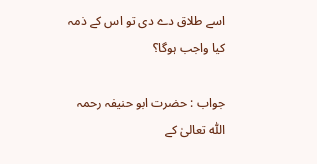اسے طلاق دے دی تو اس کے ذمہ کیا واجب ہوگا؟

جواب : حضرت ابو حنیفہ رحمہ اللّٰہ تعالیٰ کے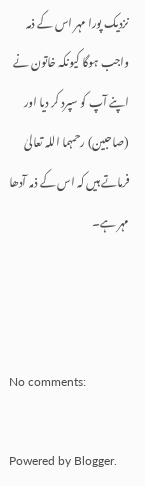نزدیک پورا مہر اس کے ذمہ واجب ہوگا کیونکہ خاتون نے اپنے آپ کو سپرد کر دیا اور (صاحبین) رحمہما اللہ تعالیٰ فرماتے ہیں کہ اس کے ذمہ آدھا مہر ہے۔



No comments:

Powered by Blogger.